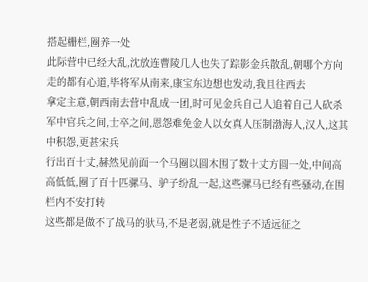搭起栅栏,圈养一处
此际营中已经大乱,沈放连曹陵几人也失了踪影金兵散乱,朝哪个方向走的都有心道,毕将军从南来,康宝东边想也发动,我且往西去
拿定主意,朝西南去营中乱成一团,时可见金兵自己人追着自己人砍杀军中官兵之间,士卒之间,恩怨难免金人以女真人压制渤海人,汉人,这其中积怨,更甚宋兵
行出百十丈,赫然见前面一个马圈以圆木围了数十丈方圆一处,中间高高低低,圈了百十匹骡马、驴子纷乱一起,这些骡马已经有些骚动,在围栏内不安打转
这些都是做不了战马的驮马,不是老弱,就是性子不适远征之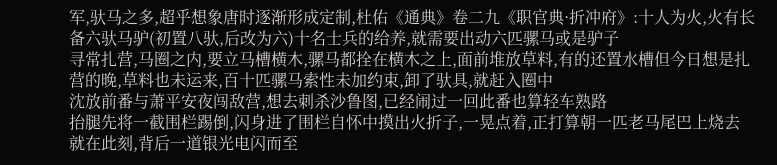军,驮马之多,超乎想象唐时逐渐形成定制,杜佑《通典》卷二九《职官典·折冲府》:十人为火,火有长备六驮马驴(初置八驮,后改为六)十名士兵的给养,就需要出动六匹骡马或是驴子
寻常扎营,马圈之内,要立马槽横木,骡马都拴在横木之上,面前堆放草料,有的还置水槽但今日想是扎营的晚,草料也未运来,百十匹骡马索性未加约束,卸了驮具,就赶入圈中
沈放前番与萧平安夜闯敌营,想去刺杀沙鲁图,已经闹过一回此番也算轻车熟路
抬腿先将一截围栏踢倒,闪身进了围栏自怀中摸出火折子,一晃点着,正打算朝一匹老马尾巴上烧去
就在此刻,背后一道银光电闪而至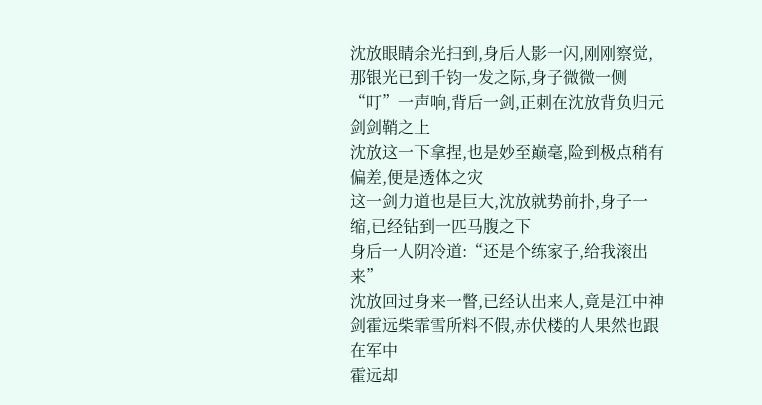沈放眼睛余光扫到,身后人影一闪,刚刚察觉,那银光已到千钧一发之际,身子微微一侧
“叮”一声响,背后一剑,正刺在沈放背负归元剑剑鞘之上
沈放这一下拿捏,也是妙至巅毫,险到极点稍有偏差,便是透体之灾
这一剑力道也是巨大,沈放就势前扑,身子一缩,已经钻到一匹马腹之下
身后一人阴冷道:“还是个练家子,给我滚出来”
沈放回过身来一瞥,已经认出来人,竟是江中神剑霍远柴霏雪所料不假,赤伏楼的人果然也跟在军中
霍远却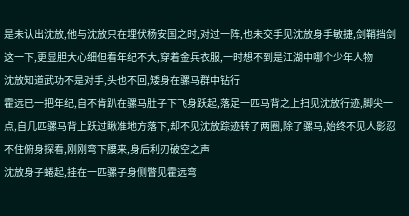是未认出沈放,他与沈放只在埋伏杨安国之时,对过一阵,也未交手见沈放身手敏捷,剑鞘挡剑这一下,更显胆大心细但看年纪不大,穿着金兵衣服,一时想不到是江湖中哪个少年人物
沈放知道武功不是对手,头也不回,矮身在骡马群中钻行
霍远已一把年纪,自不肯趴在骡马肚子下飞身跃起,落足一匹马背之上扫见沈放行迹,脚尖一点,自几匹骡马背上跃过瞅准地方落下,却不见沈放踪迹转了两圈,除了骡马,始终不见人影忍不住俯身探看,刚刚弯下腰来,身后利刃破空之声
沈放身子蜷起,挂在一匹骡子身侧瞥见霍远弯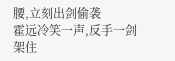腰,立刻出剑偷袭
霍远冷笑一声,反手一剑架住